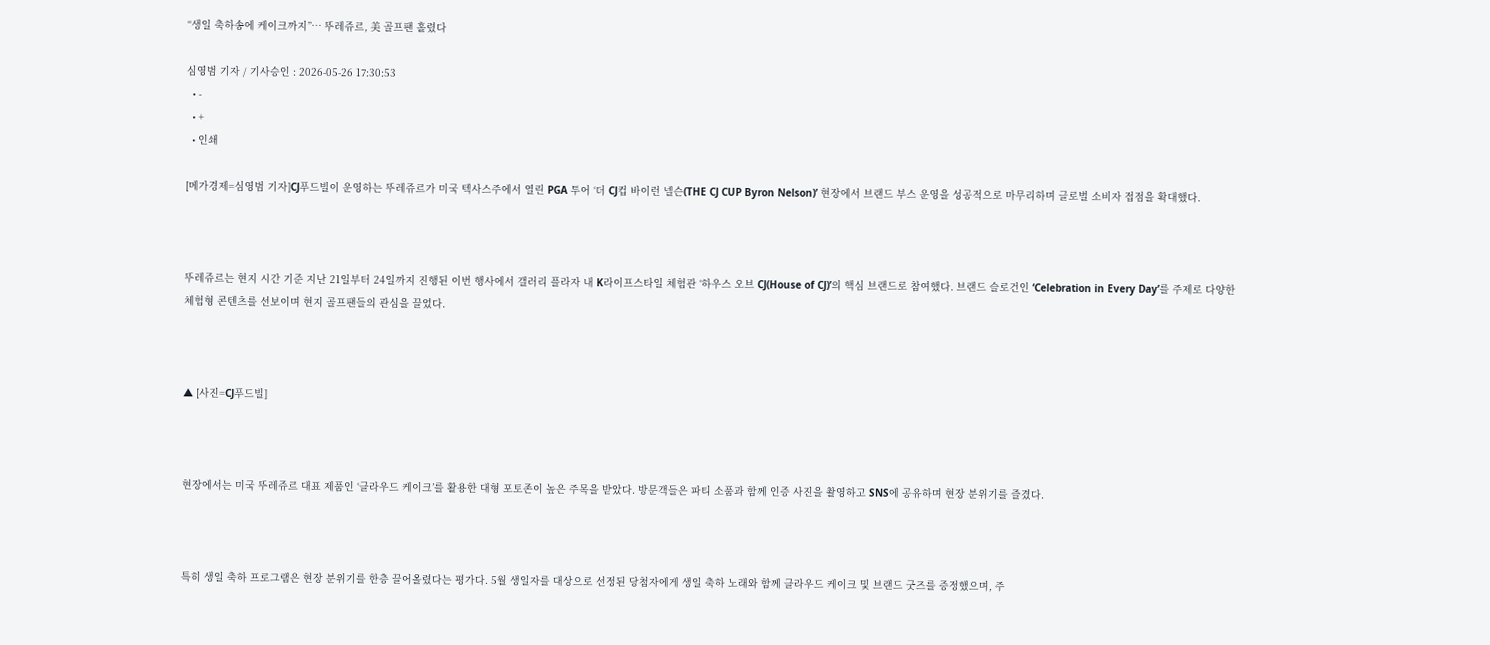“생일 축하송에 케이크까지”… 뚜레쥬르, 美 골프팬 홀렸다

심영범 기자 / 기사승인 : 2026-05-26 17:30:53
  • -
  • +
  • 인쇄

[메가경제=심영범 기자]CJ푸드빌이 운영하는 뚜레쥬르가 미국 텍사스주에서 열린 PGA 투어 ‘더 CJ컵 바이런 넬슨(THE CJ CUP Byron Nelson)’ 현장에서 브랜드 부스 운영을 성공적으로 마무리하며 글로벌 소비자 접점을 확대했다.



뚜레쥬르는 현지 시간 기준 지난 21일부터 24일까지 진행된 이번 행사에서 갤러리 플라자 내 K라이프스타일 체험관 ‘하우스 오브 CJ(House of CJ)’의 핵심 브랜드로 참여했다. 브랜드 슬로건인 ‘Celebration in Every Day’를 주제로 다양한 체험형 콘텐츠를 선보이며 현지 골프팬들의 관심을 끌었다.



▲ [사진=CJ푸드빌]



현장에서는 미국 뚜레쥬르 대표 제품인 ‘클라우드 케이크’를 활용한 대형 포토존이 높은 주목을 받았다. 방문객들은 파티 소품과 함께 인증 사진을 촬영하고 SNS에 공유하며 현장 분위기를 즐겼다.



특히 생일 축하 프로그램은 현장 분위기를 한층 끌어올렸다는 평가다. 5월 생일자를 대상으로 선정된 당첨자에게 생일 축하 노래와 함께 클라우드 케이크 및 브랜드 굿즈를 증정했으며, 주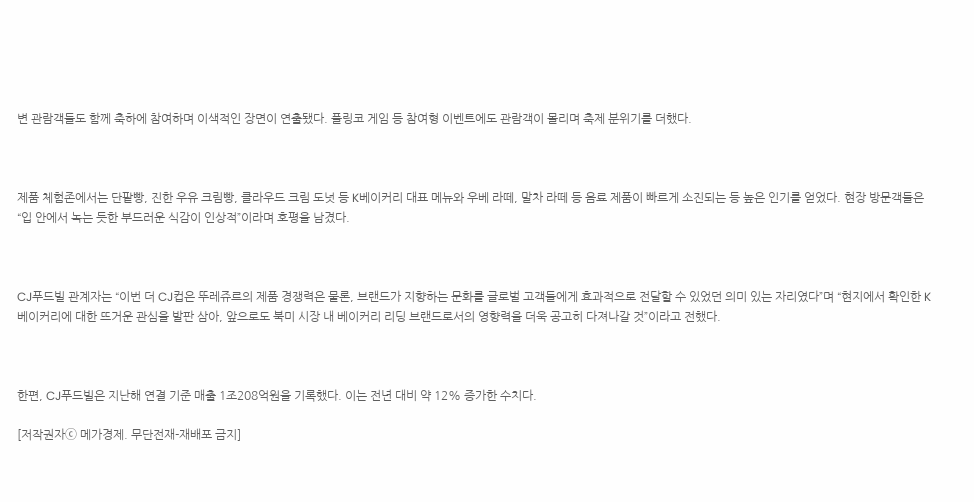변 관람객들도 함께 축하에 참여하며 이색적인 장면이 연출됐다. 플링코 게임 등 참여형 이벤트에도 관람객이 몰리며 축제 분위기를 더했다.



제품 체험존에서는 단팥빵, 진한 우유 크림빵, 클라우드 크림 도넛 등 K베이커리 대표 메뉴와 우베 라떼, 말차 라떼 등 음료 제품이 빠르게 소진되는 등 높은 인기를 얻었다. 현장 방문객들은 “입 안에서 녹는 듯한 부드러운 식감이 인상적”이라며 호평을 남겼다.



CJ푸드빌 관계자는 “이번 더 CJ컵은 뚜레쥬르의 제품 경쟁력은 물론, 브랜드가 지향하는 문화를 글로벌 고객들에게 효과적으로 전달할 수 있었던 의미 있는 자리였다”며 “현지에서 확인한 K베이커리에 대한 뜨거운 관심을 발판 삼아, 앞으로도 북미 시장 내 베이커리 리딩 브랜드로서의 영향력을 더욱 공고히 다져나갈 것”이라고 전했다.



한편, CJ푸드빌은 지난해 연결 기준 매출 1조208억원을 기록했다. 이는 전년 대비 약 12% 증가한 수치다.

[저작권자ⓒ 메가경제. 무단전재-재배포 금지]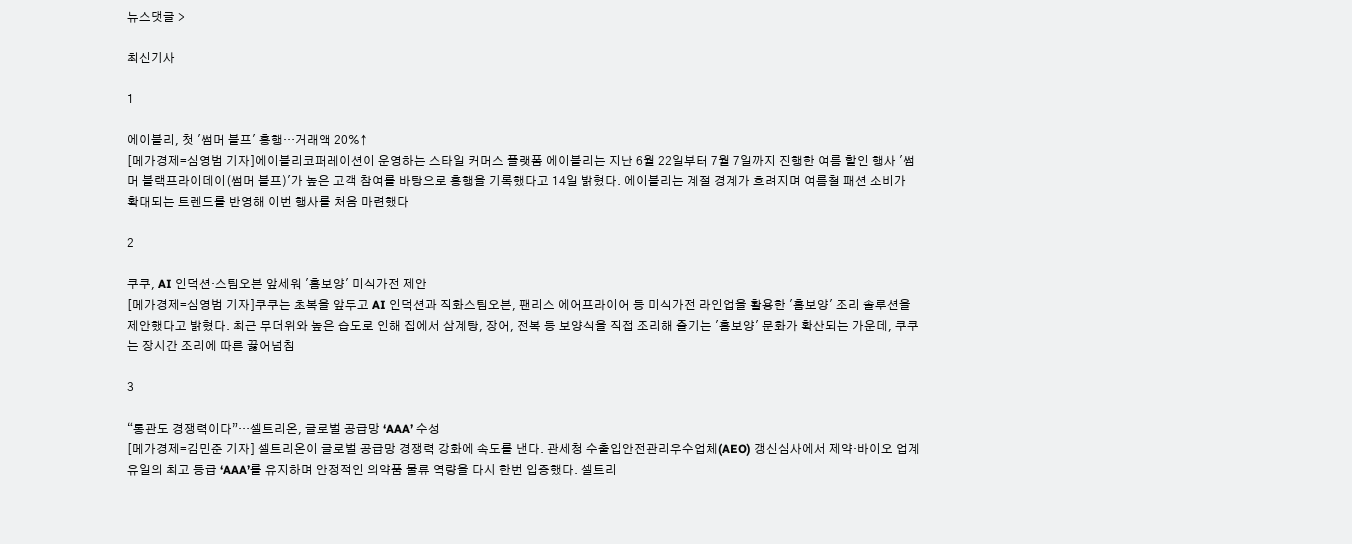뉴스댓글 >

최신기사

1

에이블리, 첫 '썸머 블프' 흥행…거래액 20%↑
[메가경제=심영범 기자]에이블리코퍼레이션이 운영하는 스타일 커머스 플랫폼 에이블리는 지난 6월 22일부터 7월 7일까지 진행한 여름 할인 행사 '썸머 블랙프라이데이(썸머 블프)'가 높은 고객 참여를 바탕으로 흥행을 기록했다고 14일 밝혔다. 에이블리는 계절 경계가 흐려지며 여름철 패션 소비가 확대되는 트렌드를 반영해 이번 행사를 처음 마련했다

2

쿠쿠, AI 인덕션·스팀오븐 앞세워 '홈보양' 미식가전 제안
[메가경제=심영범 기자]쿠쿠는 초복을 앞두고 AI 인덕션과 직화스팀오븐, 팬리스 에어프라이어 등 미식가전 라인업을 활용한 '홈보양' 조리 솔루션을 제안했다고 밝혔다. 최근 무더위와 높은 습도로 인해 집에서 삼계탕, 장어, 전복 등 보양식을 직접 조리해 즐기는 '홈보양' 문화가 확산되는 가운데, 쿠쿠는 장시간 조리에 따른 끓어넘침

3

“통관도 경쟁력이다”…셀트리온, 글로벌 공급망 ‘AAA’ 수성
[메가경제=김민준 기자] 셀트리온이 글로벌 공급망 경쟁력 강화에 속도를 낸다. 관세청 수출입안전관리우수업체(AEO) 갱신심사에서 제약·바이오 업계 유일의 최고 등급 ‘AAA’를 유지하며 안정적인 의약품 물류 역량을 다시 한번 입증했다. 셀트리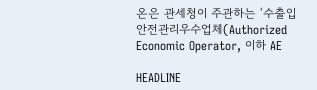온은 관세청이 주관하는 ‘수출입안전관리우수업체(Authorized Economic Operator, 이하 AE

HEADLINE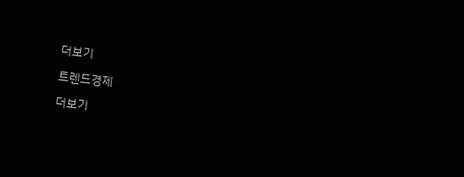더보기

트렌드경제

더보기